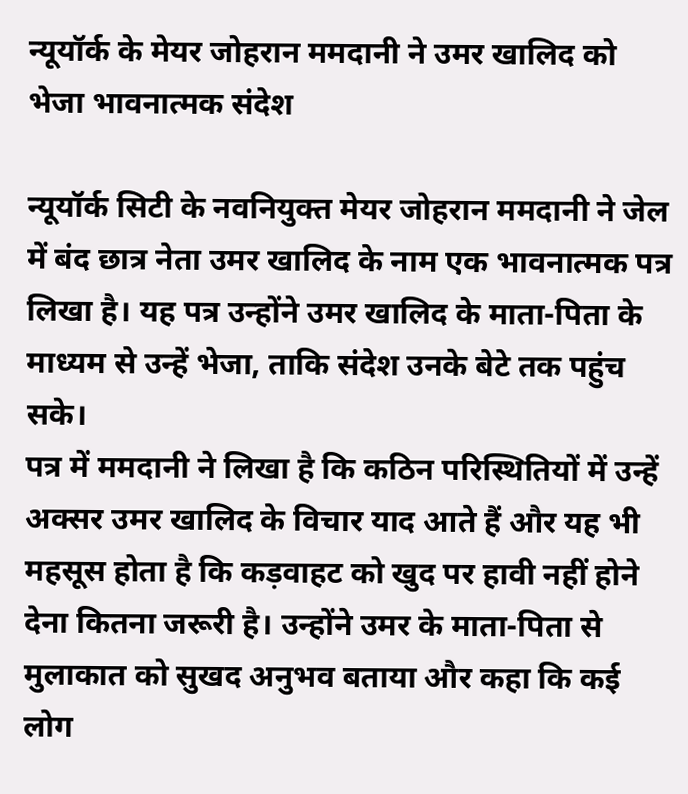न्यूयॉर्क के मेयर जोहरान ममदानी ने उमर खालिद को भेजा भावनात्मक संदेश

न्यूयॉर्क सिटी के नवनियुक्त मेयर जोहरान ममदानी ने जेल में बंद छात्र नेता उमर खालिद के नाम एक भावनात्मक पत्र लिखा है। यह पत्र उन्होंने उमर खालिद के माता-पिता के माध्यम से उन्हें भेजा, ताकि संदेश उनके बेटे तक पहुंच सके।
पत्र में ममदानी ने लिखा है कि कठिन परिस्थितियों में उन्हें अक्सर उमर खालिद के विचार याद आते हैं और यह भी महसूस होता है कि कड़वाहट को खुद पर हावी नहीं होने देना कितना जरूरी है। उन्होंने उमर के माता-पिता से मुलाकात को सुखद अनुभव बताया और कहा कि कई लोग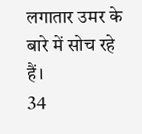लगातार उमर के बारे में सोच रहे हैं।
34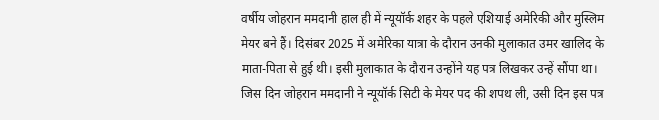वर्षीय जोहरान ममदानी हाल ही में न्यूयॉर्क शहर के पहले एशियाई अमेरिकी और मुस्लिम मेयर बने हैं। दिसंबर 2025 में अमेरिका यात्रा के दौरान उनकी मुलाकात उमर खालिद के माता-पिता से हुई थी। इसी मुलाकात के दौरान उन्होंने यह पत्र लिखकर उन्हें सौंपा था।
जिस दिन जोहरान ममदानी ने न्यूयॉर्क सिटी के मेयर पद की शपथ ली, उसी दिन इस पत्र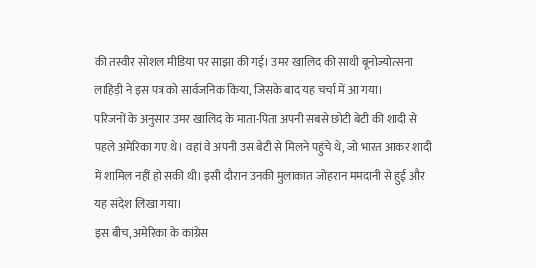की तस्वीर सोशल मीडिया पर साझा की गई। उमर खालिद की साथी बूनोज्योत्सना लाहिड़ी ने इस पत्र को सार्वजनिक किया, जिसके बाद यह चर्चा में आ गया।
परिजनों के अनुसार उमर खालिद के माता-पिता अपनी सबसे छोटी बेटी की शादी से पहले अमेरिका गए थे। वहां वे अपनी उस बेटी से मिलने पहुंचे थे, जो भारत आकर शादी में शामिल नहीं हो सकी थी। इसी दौरान उनकी मुलाकात जोहरान ममदानी से हुई और यह संदेश लिखा गया।
इस बीच, अमेरिका के कांग्रेस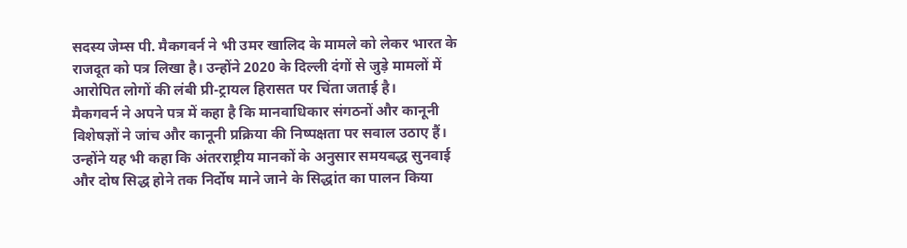सदस्य जेम्स पी. मैकगवर्न ने भी उमर खालिद के मामले को लेकर भारत के राजदूत को पत्र लिखा है। उन्होंने 2020 के दिल्ली दंगों से जुड़े मामलों में आरोपित लोगों की लंबी प्री-ट्रायल हिरासत पर चिंता जताई है।
मैकगवर्न ने अपने पत्र में कहा है कि मानवाधिकार संगठनों और कानूनी विशेषज्ञों ने जांच और कानूनी प्रक्रिया की निष्पक्षता पर सवाल उठाए हैं। उन्होंने यह भी कहा कि अंतरराष्ट्रीय मानकों के अनुसार समयबद्ध सुनवाई और दोष सिद्ध होने तक निर्दोष माने जाने के सिद्धांत का पालन किया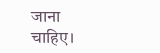जाना चाहिए।